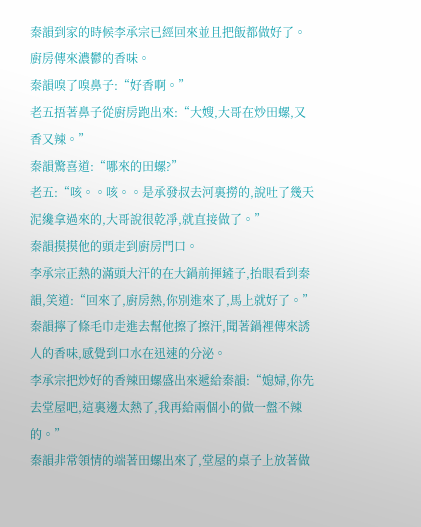秦韻到家的時候李承宗已經回來並且把飯都做好了。
廚房傳來濃鬱的香味。
秦韻嗅了嗅鼻子:“好香啊。”
老五捂著鼻子從廚房跑出來:“大嫂,大哥在炒田螺,又香又辣。”
秦韻驚喜道:“哪來的田螺?”
老五:“咳。。咳。。是承發叔去河裏撈的,說吐了幾天泥纔拿過來的,大哥說很乾凈,就直接做了。”
秦韻摸摸他的頭走到廚房門口。
李承宗正熱的滿頭大汗的在大鍋前揮鏟子,抬眼看到秦韻,笑道:“回來了,廚房熱,你別進來了,馬上就好了。”
秦韻擰了條毛巾走進去幫他擦了擦汗,聞著鍋裡傳來誘人的香味,感覺到口水在迅速的分泌。
李承宗把炒好的香辣田螺盛出來遞給秦韻:“媳婦,你先去堂屋吧,這裏邊太熱了,我再給兩個小的做一盤不辣的。”
秦韻非常領情的端著田螺出來了,堂屋的桌子上放著做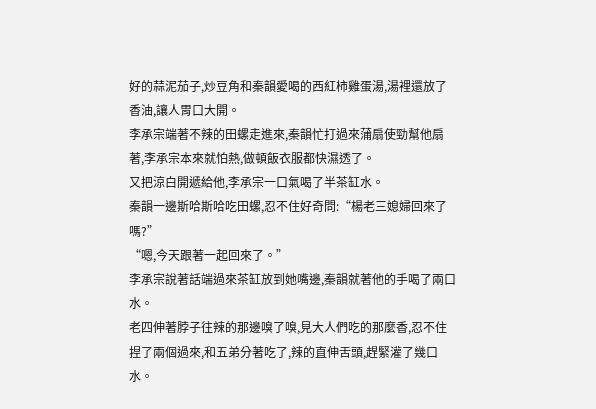好的蒜泥茄子,炒豆角和秦韻愛喝的西紅柿雞蛋湯,湯裡還放了香油,讓人胃口大開。
李承宗端著不辣的田螺走進來,秦韻忙打過來蒲扇使勁幫他扇著,李承宗本來就怕熱,做頓飯衣服都快濕透了。
又把涼白開遞給他,李承宗一口氣喝了半茶缸水。
秦韻一邊斯哈斯哈吃田螺,忍不住好奇問:“楊老三媳婦回來了嗎?”
“嗯,今天跟著一起回來了。”
李承宗說著話端過來茶缸放到她嘴邊,秦韻就著他的手喝了兩口水。
老四伸著脖子往辣的那邊嗅了嗅,見大人們吃的那麼香,忍不住捏了兩個過來,和五弟分著吃了,辣的直伸舌頭,趕緊灌了幾口水。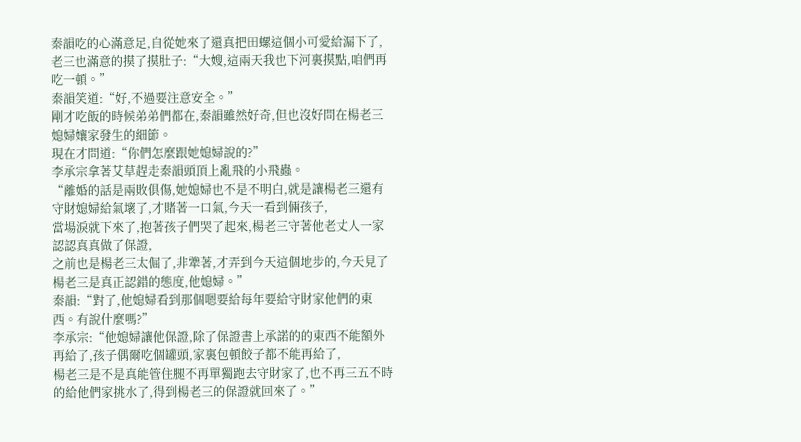秦韻吃的心滿意足,自從她來了還真把田螺這個小可愛給漏下了,老三也滿意的摸了摸肚子:“大嫂,這兩天我也下河裏摸點,咱們再吃一頓。”
秦韻笑道:“好,不過要注意安全。”
剛才吃飯的時候弟弟們都在,秦韻雖然好奇,但也沒好問在楊老三媳婦孃家發生的細節。
現在才問道:“你們怎麼跟她媳婦說的?”
李承宗拿著艾草趕走秦韻頭頂上亂飛的小飛蟲。
“離婚的話是兩敗俱傷,她媳婦也不是不明白,就是讓楊老三還有守財媳婦給氣壞了,才賭著一口氣,今天一看到倆孩子,
當場淚就下來了,抱著孩子們哭了起來,楊老三守著他老丈人一家認認真真做了保證,
之前也是楊老三太倔了,非犟著,才弄到今天這個地步的,今天見了楊老三是真正認錯的態度,他媳婦。”
秦韻:“對了,他媳婦看到那個嗯要給每年要給守財家他們的東西。有說什麼嗎?”
李承宗:“他媳婦讓他保證,除了保證書上承諾的的東西不能額外再給了,孩子偶爾吃個罐頭,家裏包頓餃子都不能再給了,
楊老三是不是真能管住腿不再單獨跑去守財家了,也不再三五不時的給他們家挑水了,得到楊老三的保證就回來了。”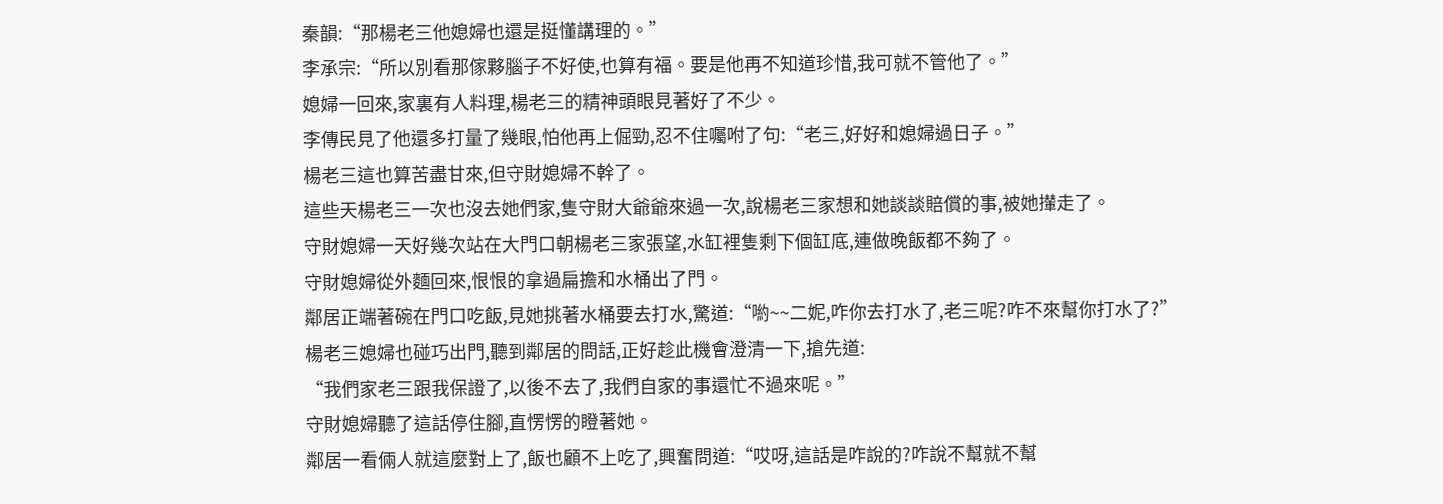秦韻:“那楊老三他媳婦也還是挺懂講理的。”
李承宗:“所以別看那傢夥腦子不好使,也算有福。要是他再不知道珍惜,我可就不管他了。”
媳婦一回來,家裏有人料理,楊老三的精神頭眼見著好了不少。
李傳民見了他還多打量了幾眼,怕他再上倔勁,忍不住囑咐了句:“老三,好好和媳婦過日子。”
楊老三這也算苦盡甘來,但守財媳婦不幹了。
這些天楊老三一次也沒去她們家,隻守財大爺爺來過一次,說楊老三家想和她談談賠償的事,被她攆走了。
守財媳婦一天好幾次站在大門口朝楊老三家張望,水缸裡隻剩下個缸底,連做晚飯都不夠了。
守財媳婦從外麵回來,恨恨的拿過扁擔和水桶出了門。
鄰居正端著碗在門口吃飯,見她挑著水桶要去打水,驚道:“喲~~二妮,咋你去打水了,老三呢?咋不來幫你打水了?”
楊老三媳婦也碰巧出門,聽到鄰居的問話,正好趁此機會澄清一下,搶先道:
“我們家老三跟我保證了,以後不去了,我們自家的事還忙不過來呢。”
守財媳婦聽了這話停住腳,直愣愣的瞪著她。
鄰居一看倆人就這麼對上了,飯也顧不上吃了,興奮問道:“哎呀,這話是咋說的?咋說不幫就不幫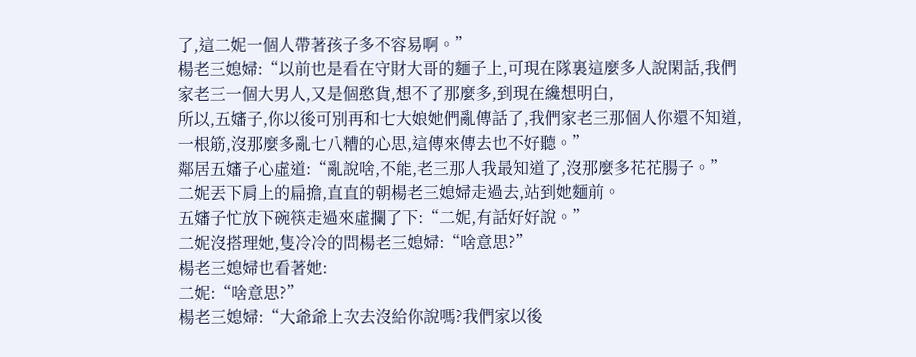了,這二妮一個人帶著孩子多不容易啊。”
楊老三媳婦:“以前也是看在守財大哥的麵子上,可現在隊裏這麼多人說閑話,我們家老三一個大男人,又是個憨貨,想不了那麼多,到現在纔想明白,
所以,五嬸子,你以後可別再和七大娘她們亂傳話了,我們家老三那個人你還不知道,一根筋,沒那麼多亂七八糟的心思,這傳來傳去也不好聽。”
鄰居五嬸子心虛道:“亂說啥,不能,老三那人我最知道了,沒那麼多花花腸子。”
二妮丟下肩上的扁擔,直直的朝楊老三媳婦走過去,站到她麵前。
五嬸子忙放下碗筷走過來虛攔了下:“二妮,有話好好說。”
二妮沒搭理她,隻冷冷的問楊老三媳婦:“啥意思?”
楊老三媳婦也看著她:
二妮:“啥意思?”
楊老三媳婦:“大爺爺上次去沒給你說嗎?我們家以後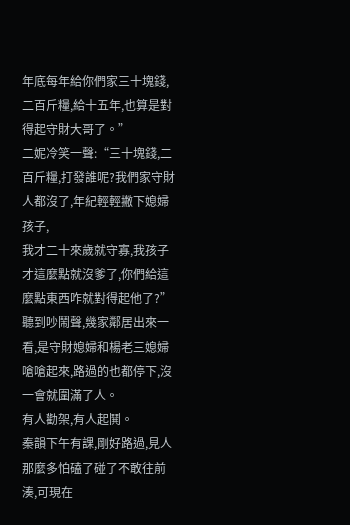年底每年給你們家三十塊錢,二百斤糧,給十五年,也算是對得起守財大哥了。”
二妮冷笑一聲:“三十塊錢,二百斤糧,打發誰呢?我們家守財人都沒了,年紀輕輕撇下媳婦孩子,
我才二十來歲就守寡,我孩子才這麼點就沒爹了,你們給這麼點東西咋就對得起他了?”
聽到吵鬧聲,幾家鄰居出來一看,是守財媳婦和楊老三媳婦嗆嗆起來,路過的也都停下,沒一會就圍滿了人。
有人勸架,有人起鬨。
秦韻下午有課,剛好路過,見人那麼多怕磕了碰了不敢往前湊,可現在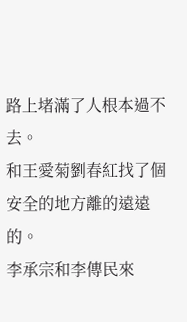路上堵滿了人根本過不去。
和王愛菊劉春紅找了個安全的地方離的遠遠的。
李承宗和李傳民來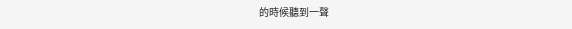的時候聽到一聲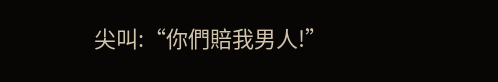尖叫:“你們賠我男人!”